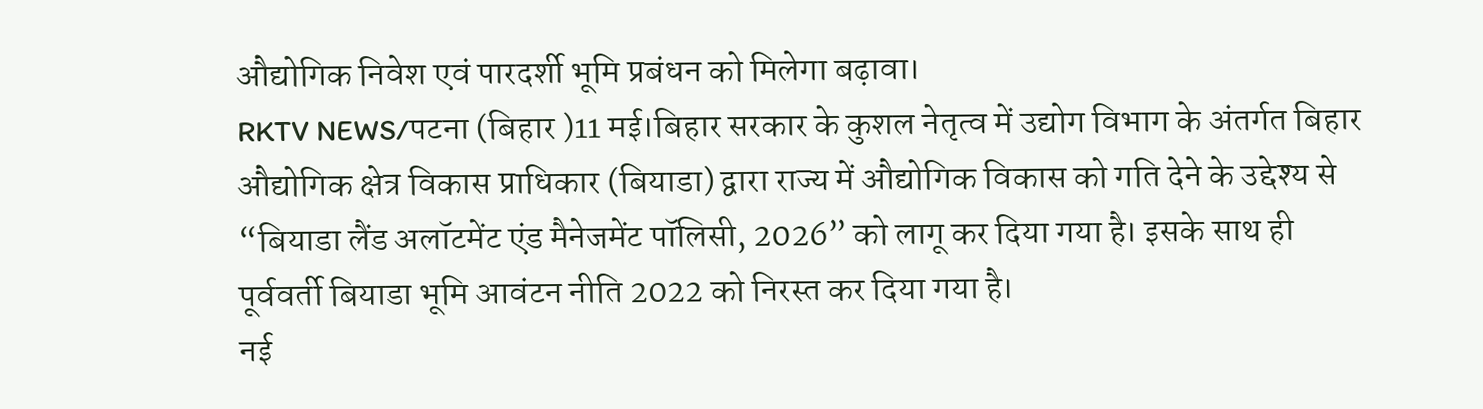औद्योगिक निवेश एवं पारदर्शी भूमि प्रबंधन को मिलेगा बढ़ावा।
RKTV NEWS/पटना (बिहार )11 मई।बिहार सरकार के कुशल नेतृत्व में उद्योग विभाग के अंतर्गत बिहार औद्योगिक क्षेत्र विकास प्राधिकार (बियाडा) द्वारा राज्य में औद्योगिक विकास को गति देने के उद्देश्य से “बियाडा लैंड अलॉटमेंट एंड मैनेजमेंट पॉलिसी, 2026” को लागू कर दिया गया है। इसके साथ ही पूर्ववर्ती बियाडा भूमि आवंटन नीति 2022 को निरस्त कर दिया गया है।
नई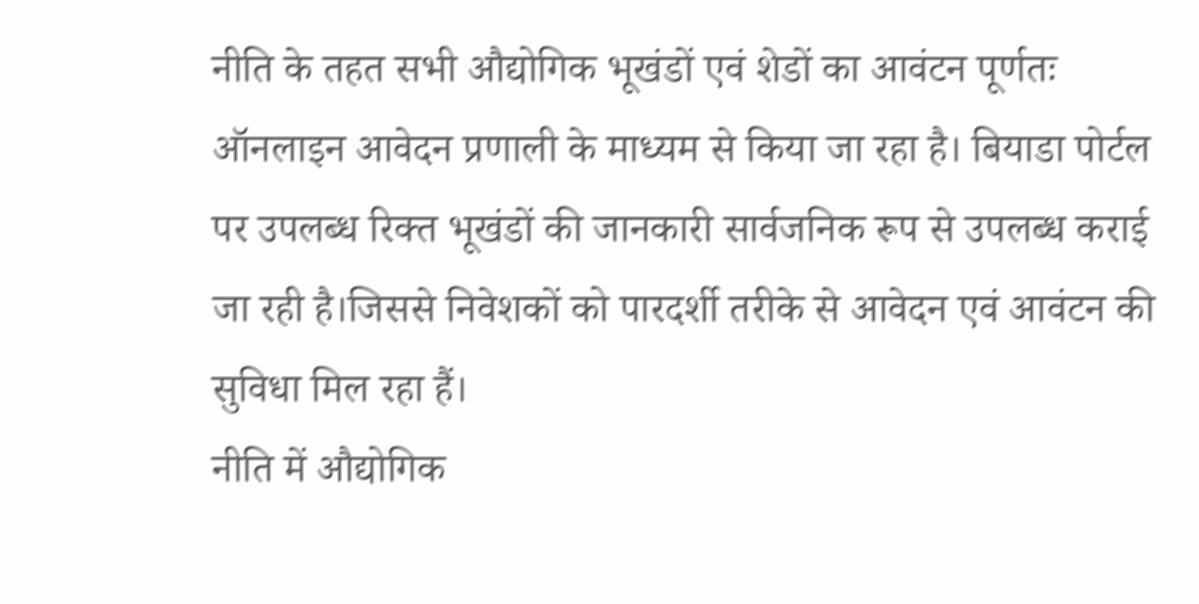नीति के तहत सभी औद्योगिक भूखंडों एवं शेडों का आवंटन पूर्णतः ऑनलाइन आवेदन प्रणाली के माध्यम से किया जा रहा है। बियाडा पोर्टल पर उपलब्ध रिक्त भूखंडों की जानकारी सार्वजनिक रूप से उपलब्ध कराई जा रही है।जिससे निवेशकों को पारदर्शी तरीके से आवेदन एवं आवंटन की सुविधा मिल रहा हैं।
नीति में औद्योगिक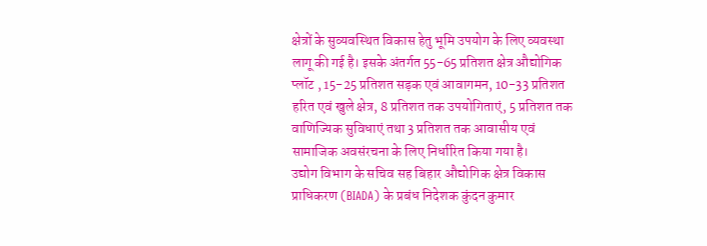क्षेत्रों के सुव्यवस्थित विकास हेतु भूमि उपयोग के लिए व्यवस्था लागू की गई है। इसके अंतर्गत 55-65 प्रतिशत क्षेत्र औद्योगिक प्लॉट , 15-25 प्रतिशत सड़क एवं आवागमन, 10-33 प्रतिशत हरित एवं खुले क्षेत्र, 8 प्रतिशत तक उपयोगिताएं, 5 प्रतिशत तक वाणिज्यिक सुविधाएं तथा 3 प्रतिशत तक आवासीय एवं सामाजिक अवसंरचना के लिए निर्धारित किया गया है।
उद्योग विभाग के सचिव सह बिहार औद्योगिक क्षेत्र विकास प्राधिकरण (BIADA) के प्रबंध निदेशक कुंदन कुमार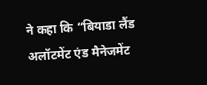ने कहा कि “बियाडा लैंड अलॉटमेंट एंड मैनेजमेंट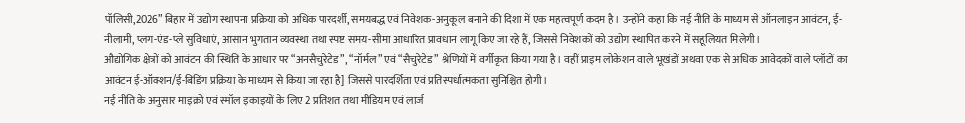पॉलिसी,2026” बिहार में उद्योग स्थापना प्रक्रिया को अधिक पारदर्शी, समयबद्ध एवं निवेशक-अनुकूल बनाने की दिशा में एक महत्वपूर्ण कदम है। उन्होंने कहा कि नई नीति के माध्यम से ऑनलाइन आवंटन, ई-नीलामी, प्लग-एंड-प्ले सुविधाएं, आसान भुगतान व्यवस्था तथा स्पष्ट समय-सीमा आधारित प्रावधान लागू किए जा रहे हैं, जिससे निवेशकों को उद्योग स्थापित करने में सहूलियत मिलेगी।
औद्योगिक क्षेत्रों को आवंटन की स्थिति के आधार पर “अनसैचुरेटेड”, “नॉर्मल” एवं “सैचुरेटेड” श्रेणियों में वर्गीकृत किया गया है। वहीं प्राइम लोकेशन वाले भूखंडों अथवा एक से अधिक आवेदकों वाले प्लॉटों का आवंटन ई-ऑक्शन/ई-बिडिंग प्रक्रिया के माध्यम से किया जा रहा है] जिससे पारदर्शिता एवं प्रतिस्पर्धात्मकता सुनिश्चित होगी।
नई नीति के अनुसार माइक्रो एवं स्मॉल इकाइयों के लिए 2 प्रतिशत तथा मीडियम एवं लार्ज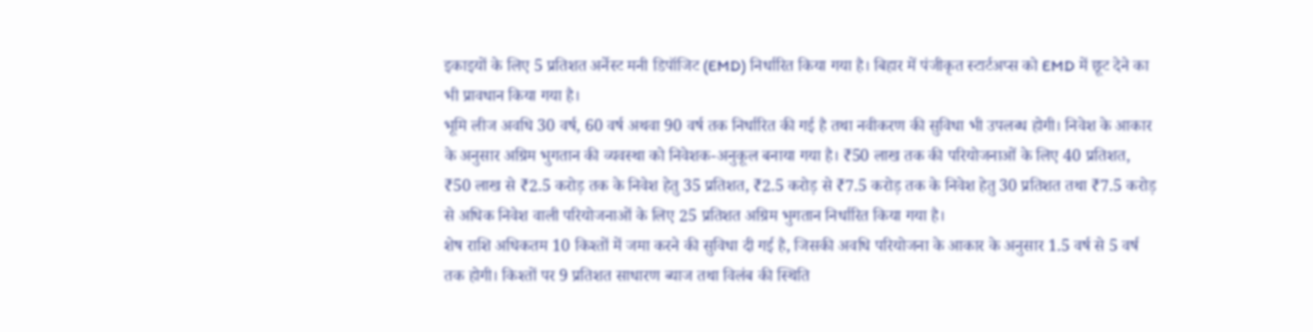इकाइयों के लिए 5 प्रतिशत अर्नेस्ट मनी डिपॉजिट (EMD) निर्धारित किया गया है। बिहार में पंजीकृत स्टार्टअप्स को EMD में छूट देने का भी प्रावधान किया गया है।
भूमि लीज अवधि 30 वर्ष, 60 वर्ष अथवा 90 वर्ष तक निर्धारित की गई है तथा नवीकरण की सुविधा भी उपलब्ध होगी। निवेश के आकार के अनुसार अग्रिम भुगतान की व्यवस्था को निवेशक-अनुकूल बनाया गया है। ₹50 लाख तक की परियोजनाओं के लिए 40 प्रतिशत, ₹50 लाख से ₹2.5 करोड़ तक के निवेश हेतु 35 प्रतिशत, ₹2.5 करोड़ से ₹7.5 करोड़ तक के निवेश हेतु 30 प्रतिशत तथा ₹7.5 करोड़ से अधिक निवेश वाली परियोजनाओं के लिए 25 प्रतिशत अग्रिम भुगतान निर्धारित किया गया है।
शेष राशि अधिकतम 10 किश्तों में जमा करने की सुविधा दी गई है, जिसकी अवधि परियोजना के आकार के अनुसार 1.5 वर्ष से 5 वर्ष तक होगी। किश्तों पर 9 प्रतिशत साधारण ब्याज तथा विलंब की स्थिति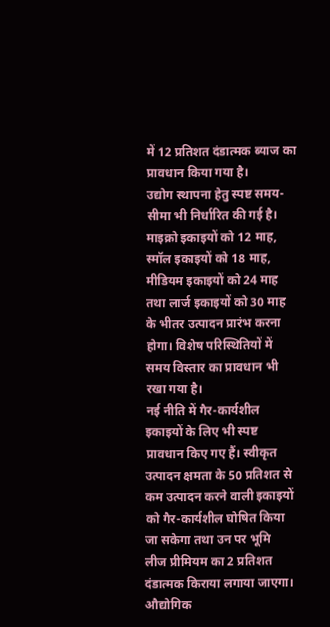में 12 प्रतिशत दंडात्मक ब्याज का प्रावधान किया गया है।
उद्योग स्थापना हेतु स्पष्ट समय-सीमा भी निर्धारित की गई है। माइक्रो इकाइयों को 12 माह, स्मॉल इकाइयों को 18 माह, मीडियम इकाइयों को 24 माह तथा लार्ज इकाइयों को 30 माह के भीतर उत्पादन प्रारंभ करना होगा। विशेष परिस्थितियों में समय विस्तार का प्रावधान भी रखा गया है।
नई नीति में गैर-कार्यशील इकाइयों के लिए भी स्पष्ट प्रावधान किए गए हैं। स्वीकृत उत्पादन क्षमता के 50 प्रतिशत से कम उत्पादन करने वाली इकाइयों को गैर-कार्यशील घोषित किया जा सकेगा तथा उन पर भूमि लीज प्रीमियम का 2 प्रतिशत दंडात्मक किराया लगाया जाएगा।
औद्योगिक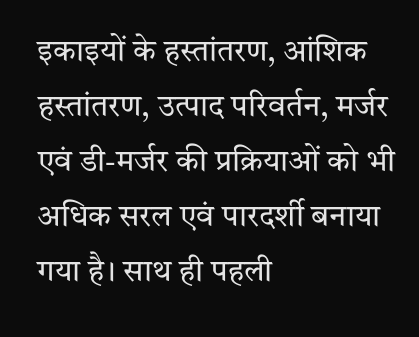इकाइयों के हस्तांतरण, आंशिक हस्तांतरण, उत्पाद परिवर्तन, मर्जर एवं डी-मर्जर की प्रक्रियाओं को भी अधिक सरल एवं पारदर्शी बनाया गया है। साथ ही पहली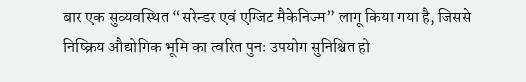बार एक सुव्यवस्थित “सरेन्डर एवं एग्जिट मैकेनिज्म” लागू किया गया है, जिससे निष्क्रिय औद्योगिक भूमि का त्वरित पुनः उपयोग सुनिश्चित हो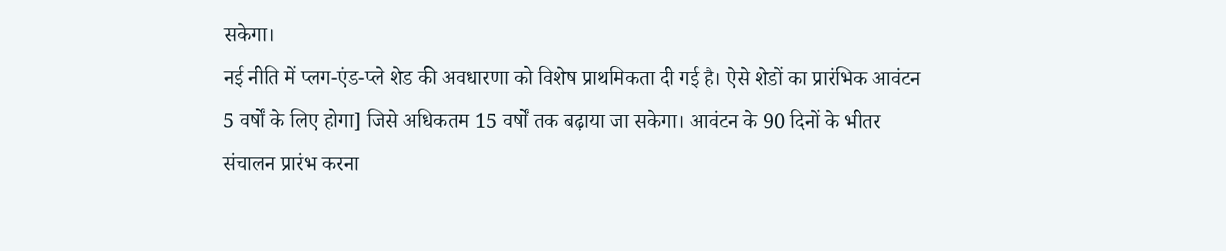सकेगा।
नई नीति में प्लग-एंड-प्ले शेड की अवधारणा को विशेष प्राथमिकता दी गई है। ऐसे शेडों का प्रारंभिक आवंटन 5 वर्षों के लिए होगा] जिसे अधिकतम 15 वर्षों तक बढ़ाया जा सकेगा। आवंटन के 90 दिनों के भीतर संचालन प्रारंभ करना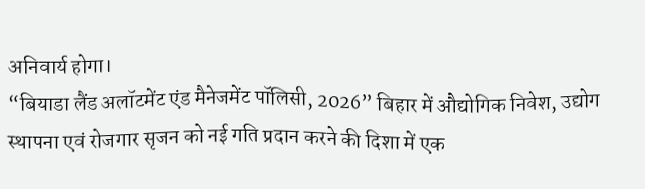अनिवार्य होगा।
“बियाडा लैंड अलॉटमेंट एंड मैनेजमेंट पॉलिसी, 2026” बिहार में औद्योगिक निवेश, उद्योग स्थापना एवं रोजगार सृजन को नई गति प्रदान करने की दिशा में एक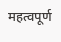महत्वपूर्ण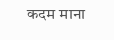कदम माना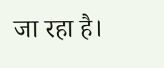जा रहा है।